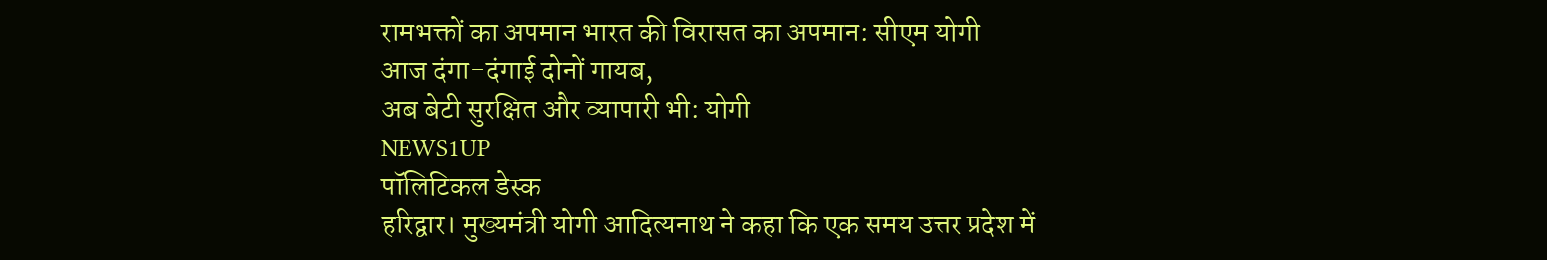रामभक्तों का अपमान भारत की विरासत का अपमान: सीएम योगी
आज दंगा-दंगाई दोनों गायब,
अब बेटी सुरक्षित और व्यापारी भी: योगी
NEWS1UP
पॉलिटिकल डेस्क
हरिद्वार। मुख्यमंत्री योगी आदित्यनाथ ने कहा कि एक समय उत्तर प्रदेश में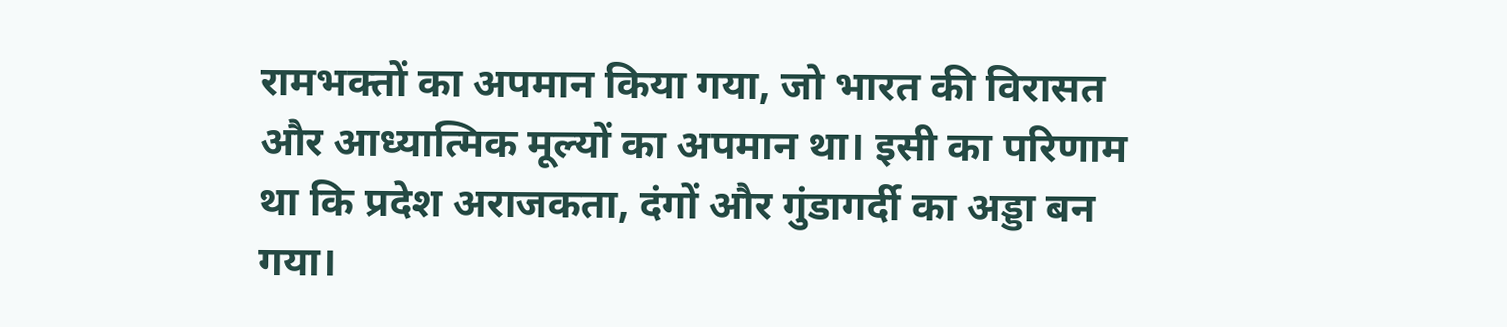रामभक्तों का अपमान किया गया, जो भारत की विरासत और आध्यात्मिक मूल्यों का अपमान था। इसी का परिणाम था कि प्रदेश अराजकता, दंगों और गुंडागर्दी का अड्डा बन गया।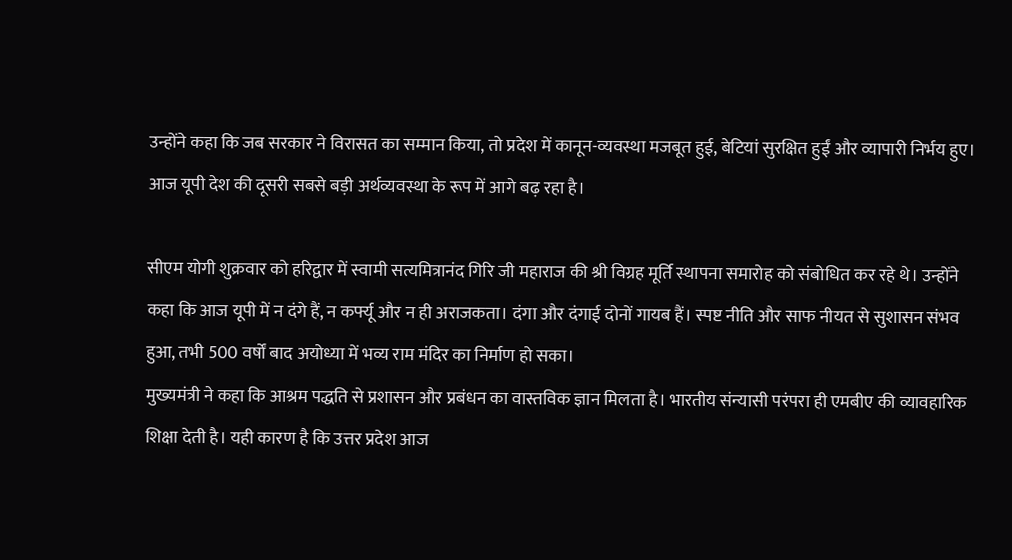उन्होंने कहा कि जब सरकार ने विरासत का सम्मान किया, तो प्रदेश में कानून-व्यवस्था मजबूत हुई, बेटियां सुरक्षित हुईं और व्यापारी निर्भय हुए। आज यूपी देश की दूसरी सबसे बड़ी अर्थव्यवस्था के रूप में आगे बढ़ रहा है।

सीएम योगी शुक्रवार को हरिद्वार में स्वामी सत्यमित्रानंद गिरि जी महाराज की श्री विग्रह मूर्ति स्थापना समारोह को संबोधित कर रहे थे। उन्होंने कहा कि आज यूपी में न दंगे हैं, न कर्फ्यू और न ही अराजकता। दंगा और दंगाई दोनों गायब हैं। स्पष्ट नीति और साफ नीयत से सुशासन संभव हुआ, तभी 500 वर्षों बाद अयोध्या में भव्य राम मंदिर का निर्माण हो सका।
मुख्यमंत्री ने कहा कि आश्रम पद्धति से प्रशासन और प्रबंधन का वास्तविक ज्ञान मिलता है। भारतीय संन्यासी परंपरा ही एमबीए की व्यावहारिक शिक्षा देती है। यही कारण है कि उत्तर प्रदेश आज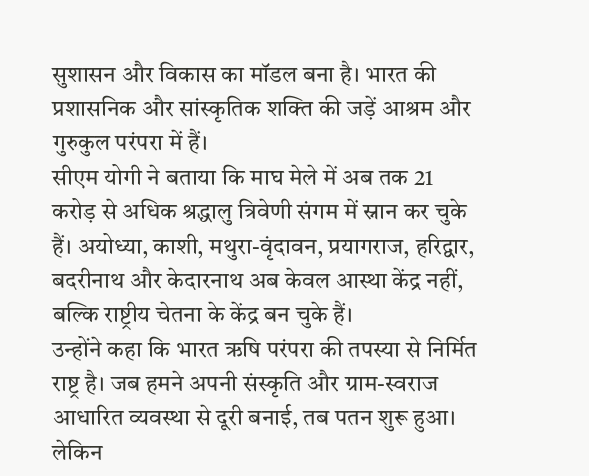सुशासन और विकास का मॉडल बना है। भारत की प्रशासनिक और सांस्कृतिक शक्ति की जड़ें आश्रम और गुरुकुल परंपरा में हैं।
सीएम योगी ने बताया कि माघ मेले में अब तक 21 करोड़ से अधिक श्रद्धालु त्रिवेणी संगम में स्नान कर चुके हैं। अयोध्या, काशी, मथुरा-वृंदावन, प्रयागराज, हरिद्वार, बदरीनाथ और केदारनाथ अब केवल आस्था केंद्र नहीं, बल्कि राष्ट्रीय चेतना के केंद्र बन चुके हैं।
उन्होंने कहा कि भारत ऋषि परंपरा की तपस्या से निर्मित राष्ट्र है। जब हमने अपनी संस्कृति और ग्राम-स्वराज आधारित व्यवस्था से दूरी बनाई, तब पतन शुरू हुआ। लेकिन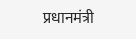प्रधानमंत्री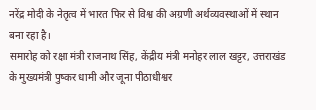नरेंद्र मोदी के नेतृत्व में भारत फिर से विश्व की अग्रणी अर्थव्यवस्थाओं में स्थान बना रहा है।
समारोह को रक्षा मंत्री राजनाथ सिंह, केंद्रीय मंत्री मनोहर लाल खट्टर, उत्तराखंड के मुख्यमंत्री पुष्कर धामी और जूना पीठाधीश्वर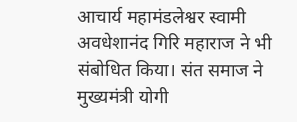आचार्य महामंडलेश्वर स्वामी अवधेशानंद गिरि महाराज ने भी संबोधित किया। संत समाज ने मुख्यमंत्री योगी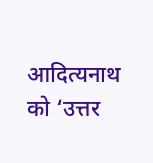आदित्यनाथ को ‘उत्तर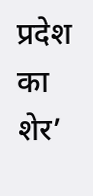प्रदेश का शेर’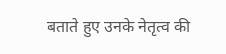बताते हुए उनके नेतृत्व की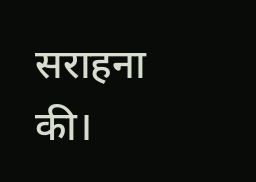सराहना की।